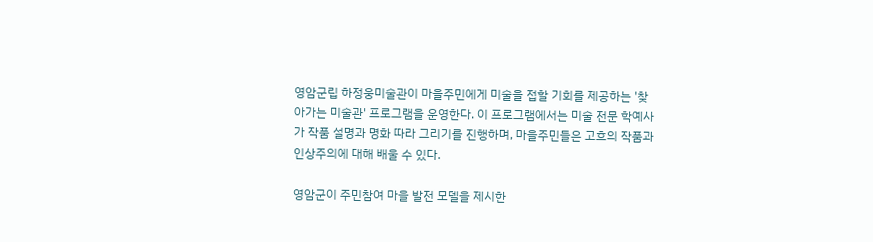영암군립 하정웅미술관이 마을주민에게 미술을 접할 기회를 제공하는 '찾아가는 미술관' 프로그램을 운영한다. 이 프로그램에서는 미술 전문 학예사가 작품 설명과 명화 따라 그리기를 진행하며, 마을주민들은 고흐의 작품과 인상주의에 대해 배울 수 있다.

영암군이 주민참여 마을 발전 모델을 제시한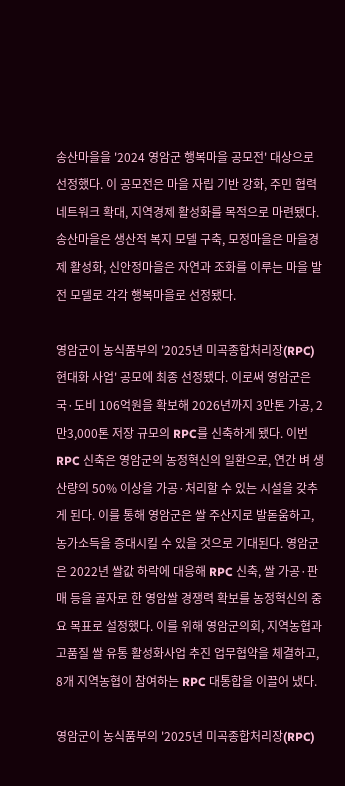송산마을을 '2024 영암군 행복마을 공모전' 대상으로 선정했다. 이 공모전은 마을 자립 기반 강화, 주민 협력 네트워크 확대, 지역경제 활성화를 목적으로 마련됐다. 송산마을은 생산적 복지 모델 구축, 모정마을은 마을경제 활성화, 신안정마을은 자연과 조화를 이루는 마을 발전 모델로 각각 행복마을로 선정됐다.

영암군이 농식품부의 '2025년 미곡종합처리장(RPC) 현대화 사업' 공모에 최종 선정됐다. 이로써 영암군은 국·도비 106억원을 확보해 2026년까지 3만톤 가공, 2만3,000톤 저장 규모의 RPC를 신축하게 됐다. 이번 RPC 신축은 영암군의 농정혁신의 일환으로, 연간 벼 생산량의 50% 이상을 가공·처리할 수 있는 시설을 갖추게 된다. 이를 통해 영암군은 쌀 주산지로 발돋움하고, 농가소득을 증대시킬 수 있을 것으로 기대된다. 영암군은 2022년 쌀값 하락에 대응해 RPC 신축, 쌀 가공·판매 등을 골자로 한 영암쌀 경쟁력 확보를 농정혁신의 중요 목표로 설정했다. 이를 위해 영암군의회, 지역농협과 고품질 쌀 유통 활성화사업 추진 업무협약을 체결하고, 8개 지역농협이 참여하는 RPC 대통합을 이끌어 냈다.

영암군이 농식품부의 '2025년 미곡종합처리장(RPC)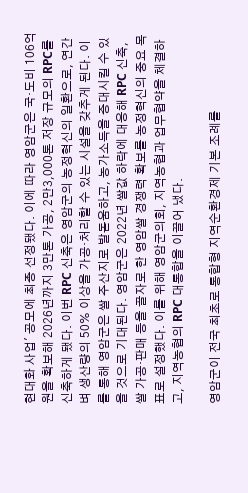현대화 사업' 공모에 최종 선정됐다. 이에 따라 영암군은 국·도비 106억원을 확보해 2026년까지 3만톤 가공, 2만3,000톤 저장 규모의 RPC를 신축하게 됐다. 이번 RPC 신축은 영암군의 농정혁신의 일환으로, 연간 벼 생산량의 50% 이상을 가공·처리할 수 있는 시설을 갖추게 된다. 이를 통해 영암군은 쌀 주산지로 발돋움하고, 농가소득을 증대시킬 수 있을 것으로 기대된다. 영암군은 2022년 쌀값 하락에 대응해 RPC 신축, 쌀 가공·판매 등을 골자로 한 영암쌀 경쟁력 확보를 농정혁신의 중요 목표로 설정했다. 이를 위해 영암군의회, 지역농협과 업무협약을 체결하고, 지역농협의 RPC 대통합을 이끌어 냈다.

영암군이 전국 최초로 통합형 지역순환경제 기본 조례를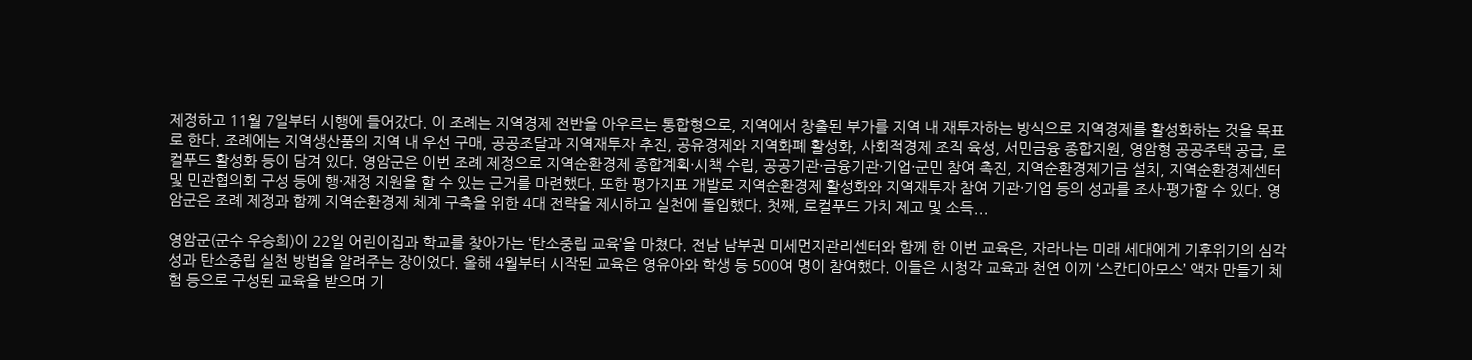제정하고 11월 7일부터 시행에 들어갔다. 이 조례는 지역경제 전반을 아우르는 통합형으로, 지역에서 창출된 부가를 지역 내 재투자하는 방식으로 지역경제를 활성화하는 것을 목표로 한다. 조례에는 지역생산품의 지역 내 우선 구매, 공공조달과 지역재투자 추진, 공유경제와 지역화폐 활성화, 사회적경제 조직 육성, 서민금융 종합지원, 영암형 공공주택 공급, 로컬푸드 활성화 등이 담겨 있다. 영암군은 이번 조례 제정으로 지역순환경제 종합계획·시책 수립, 공공기관·금융기관·기업·군민 참여 촉진, 지역순환경제기금 설치, 지역순환경제센터 및 민관협의회 구성 등에 행·재정 지원을 할 수 있는 근거를 마련했다. 또한 평가지표 개발로 지역순환경제 활성화와 지역재투자 참여 기관·기업 등의 성과를 조사·평가할 수 있다. 영암군은 조례 제정과 함께 지역순환경제 체계 구축을 위한 4대 전략을 제시하고 실천에 돌입했다. 첫째, 로컬푸드 가치 제고 및 소득...

영암군(군수 우승희)이 22일 어린이집과 학교를 찾아가는 ‘탄소중립 교육’을 마쳤다. 전남 남부권 미세먼지관리센터와 함께 한 이번 교육은, 자라나는 미래 세대에게 기후위기의 심각성과 탄소중립 실천 방법을 알려주는 장이었다. 올해 4월부터 시작된 교육은 영유아와 학생 등 500여 명이 참여했다. 이들은 시청각 교육과 천연 이끼 ‘스칸디아모스’ 액자 만들기 체험 등으로 구성된 교육을 받으며 기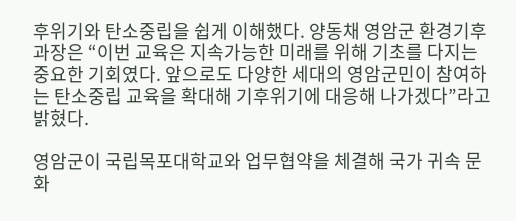후위기와 탄소중립을 쉽게 이해했다. 양동채 영암군 환경기후과장은 “이번 교육은 지속가능한 미래를 위해 기초를 다지는 중요한 기회였다. 앞으로도 다양한 세대의 영암군민이 참여하는 탄소중립 교육을 확대해 기후위기에 대응해 나가겠다”라고 밝혔다.

영암군이 국립목포대학교와 업무협약을 체결해 국가 귀속 문화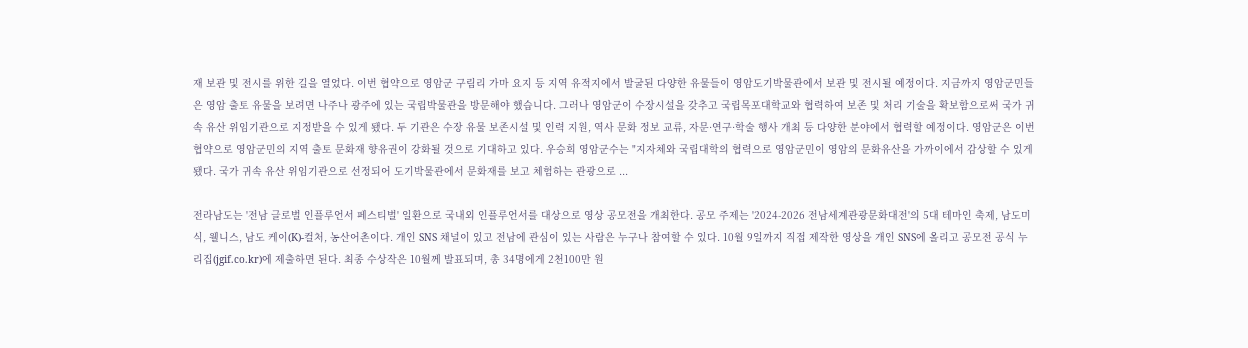재 보관 및 전시를 위한 길을 열었다. 이번 협약으로 영암군 구림리 가마 요지 등 지역 유적지에서 발굴된 다양한 유물들이 영암도기박물관에서 보관 및 전시될 예정이다. 지금까지 영암군민들은 영암 출토 유물을 보려면 나주나 광주에 있는 국립박물관을 방문해야 했습니다. 그러나 영암군이 수장시설을 갖추고 국립목포대학교와 협력하여 보존 및 처리 기술을 확보함으로써 국가 귀속 유산 위임기관으로 지정받을 수 있게 됐다. 두 기관은 수장 유물 보존시설 및 인력 지원, 역사 문화 정보 교류, 자문·연구·학술 행사 개최 등 다양한 분야에서 협력할 예정이다. 영암군은 이번 협약으로 영암군민의 지역 출토 문화재 향유권이 강화될 것으로 기대하고 있다. 우승희 영암군수는 "지자체와 국립대학의 협력으로 영암군민이 영암의 문화유산을 가까이에서 감상할 수 있게 됐다. 국가 귀속 유산 위임기관으로 선정되어 도기박물관에서 문화재를 보고 체험하는 관광으로 ...

전라남도는 '전남 글로벌 인플루언서 페스티벌' 일환으로 국내외 인플루언서를 대상으로 영상 공모전을 개최한다. 공모 주제는 '2024-2026 전남세계관광문화대전'의 5대 테마인 축제, 남도미식, 웰니스, 남도 케이(K)-컬처, 농산어촌이다. 개인 SNS 채널이 있고 전남에 관심이 있는 사람은 누구나 참여할 수 있다. 10월 9일까지 직접 제작한 영상을 개인 SNS에 올리고 공모전 공식 누리집(jgif.co.kr)에 제출하면 된다. 최종 수상작은 10월께 발표되며, 총 34명에게 2천100만 원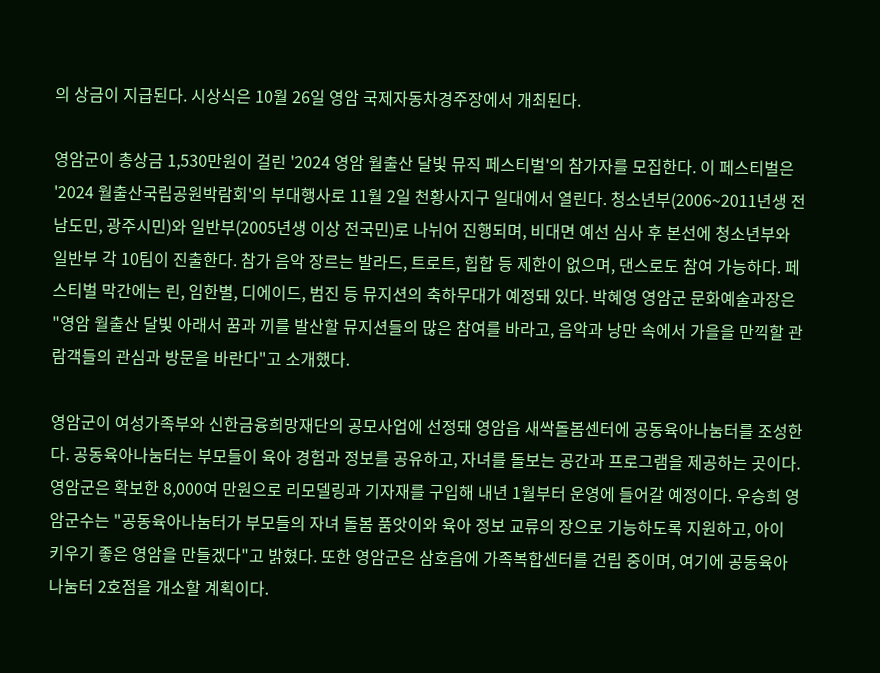의 상금이 지급된다. 시상식은 10월 26일 영암 국제자동차경주장에서 개최된다.

영암군이 총상금 1,530만원이 걸린 '2024 영암 월출산 달빛 뮤직 페스티벌'의 참가자를 모집한다. 이 페스티벌은 '2024 월출산국립공원박람회'의 부대행사로 11월 2일 천황사지구 일대에서 열린다. 청소년부(2006~2011년생 전남도민, 광주시민)와 일반부(2005년생 이상 전국민)로 나뉘어 진행되며, 비대면 예선 심사 후 본선에 청소년부와 일반부 각 10팀이 진출한다. 참가 음악 장르는 발라드, 트로트, 힙합 등 제한이 없으며, 댄스로도 참여 가능하다. 페스티벌 막간에는 린, 임한별, 디에이드, 범진 등 뮤지션의 축하무대가 예정돼 있다. 박혜영 영암군 문화예술과장은 "영암 월출산 달빛 아래서 꿈과 끼를 발산할 뮤지션들의 많은 참여를 바라고, 음악과 낭만 속에서 가을을 만끽할 관람객들의 관심과 방문을 바란다"고 소개했다.

영암군이 여성가족부와 신한금융희망재단의 공모사업에 선정돼 영암읍 새싹돌봄센터에 공동육아나눔터를 조성한다. 공동육아나눔터는 부모들이 육아 경험과 정보를 공유하고, 자녀를 돌보는 공간과 프로그램을 제공하는 곳이다. 영암군은 확보한 8,000여 만원으로 리모델링과 기자재를 구입해 내년 1월부터 운영에 들어갈 예정이다. 우승희 영암군수는 "공동육아나눔터가 부모들의 자녀 돌봄 품앗이와 육아 정보 교류의 장으로 기능하도록 지원하고, 아이 키우기 좋은 영암을 만들겠다"고 밝혔다. 또한 영암군은 삼호읍에 가족복합센터를 건립 중이며, 여기에 공동육아나눔터 2호점을 개소할 계획이다.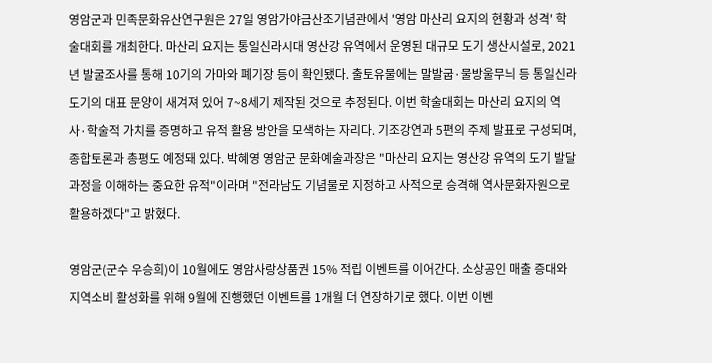영암군과 민족문화유산연구원은 27일 영암가야금산조기념관에서 '영암 마산리 요지의 현황과 성격' 학술대회를 개최한다. 마산리 요지는 통일신라시대 영산강 유역에서 운영된 대규모 도기 생산시설로, 2021년 발굴조사를 통해 10기의 가마와 폐기장 등이 확인됐다. 출토유물에는 말발굽·물방울무늬 등 통일신라 도기의 대표 문양이 새겨져 있어 7~8세기 제작된 것으로 추정된다. 이번 학술대회는 마산리 요지의 역사·학술적 가치를 증명하고 유적 활용 방안을 모색하는 자리다. 기조강연과 5편의 주제 발표로 구성되며, 종합토론과 총평도 예정돼 있다. 박혜영 영암군 문화예술과장은 "마산리 요지는 영산강 유역의 도기 발달 과정을 이해하는 중요한 유적"이라며 "전라남도 기념물로 지정하고 사적으로 승격해 역사문화자원으로 활용하겠다"고 밝혔다.

영암군(군수 우승희)이 10월에도 영암사랑상품권 15% 적립 이벤트를 이어간다. 소상공인 매출 증대와 지역소비 활성화를 위해 9월에 진행했던 이벤트를 1개월 더 연장하기로 했다. 이번 이벤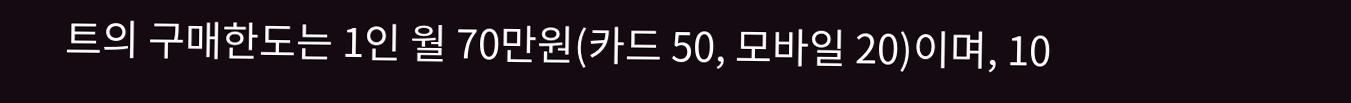트의 구매한도는 1인 월 70만원(카드 50, 모바일 20)이며, 10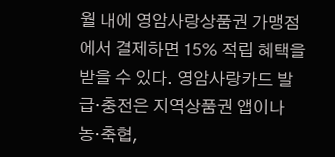월 내에 영암사랑상품권 가맹점에서 결제하면 15% 적립 혜택을 받을 수 있다. 영암사랑카드 발급·충전은 지역상품권 앱이나 농·축협,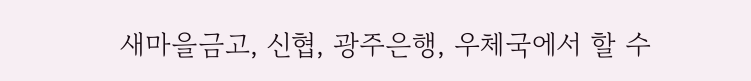새마을금고, 신협, 광주은행, 우체국에서 할 수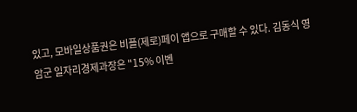있고, 모바일상품권은 비플(제로)페이 앱으로 구매할 수 있다. 김동식 영암군 일자리경제과장은 "15% 이벤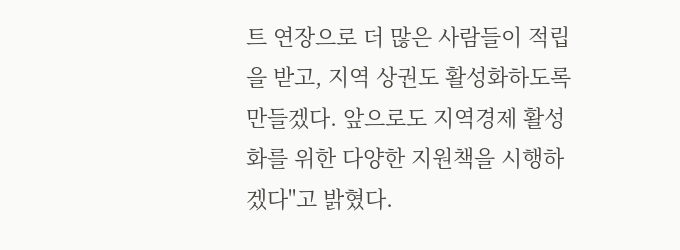트 연장으로 더 많은 사람들이 적립을 받고, 지역 상권도 활성화하도록 만들겠다. 앞으로도 지역경제 활성화를 위한 다양한 지원책을 시행하겠다"고 밝혔다.